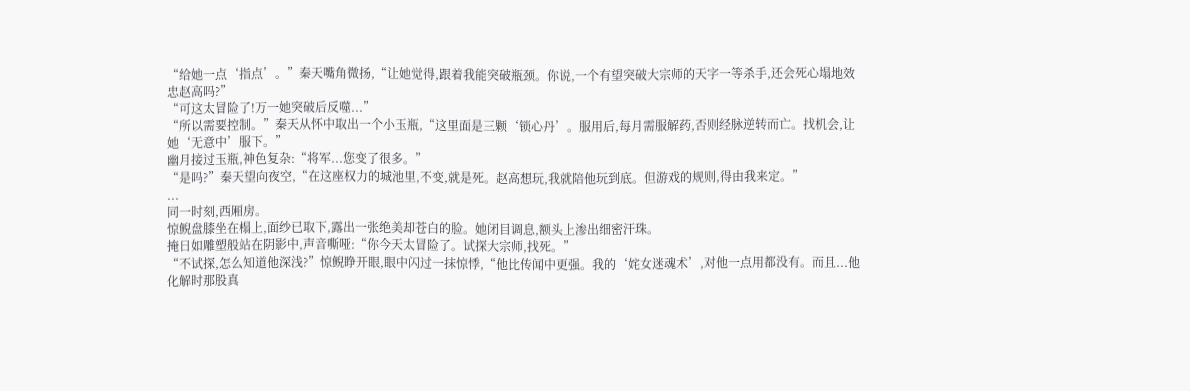“给她一点‘指点’。”秦天嘴角微扬,“让她觉得,跟着我能突破瓶颈。你说,一个有望突破大宗师的天字一等杀手,还会死心塌地效忠赵高吗?”
“可这太冒险了!万一她突破后反噬...”
“所以需要控制。”秦天从怀中取出一个小玉瓶,“这里面是三颗‘锁心丹’。服用后,每月需服解药,否则经脉逆转而亡。找机会,让她‘无意中’服下。”
幽月接过玉瓶,神色复杂:“将军...您变了很多。”
“是吗?”秦天望向夜空,“在这座权力的城池里,不变,就是死。赵高想玩,我就陪他玩到底。但游戏的规则,得由我来定。”
...
同一时刻,西厢房。
惊鲵盘膝坐在榻上,面纱已取下,露出一张绝美却苍白的脸。她闭目调息,额头上渗出细密汗珠。
掩日如雕塑般站在阴影中,声音嘶哑:“你今天太冒险了。试探大宗师,找死。”
“不试探,怎么知道他深浅?”惊鲵睁开眼,眼中闪过一抹惊悸,“他比传闻中更强。我的‘姹女迷魂术’,对他一点用都没有。而且...他化解时那股真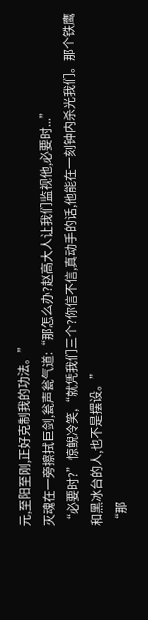元,至阳至刚,正好克制我的功法。”
灭魂在一旁擦拭巨剑,瓮声瓮气道:“那怎么办?赵高大人让我们监视他,必要时...”
“必要时?”惊鲵冷笑,“就凭我们三个?你信不信,真动手的话,他能在一刻钟内杀光我们。那个铁鹰和黑冰台的人,也不是摆设。”
“那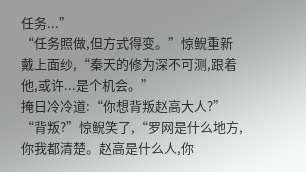任务...”
“任务照做,但方式得变。”惊鲵重新戴上面纱,“秦天的修为深不可测,跟着他,或许...是个机会。”
掩日冷冷道:“你想背叛赵高大人?”
“背叛?”惊鲵笑了,“罗网是什么地方,你我都清楚。赵高是什么人,你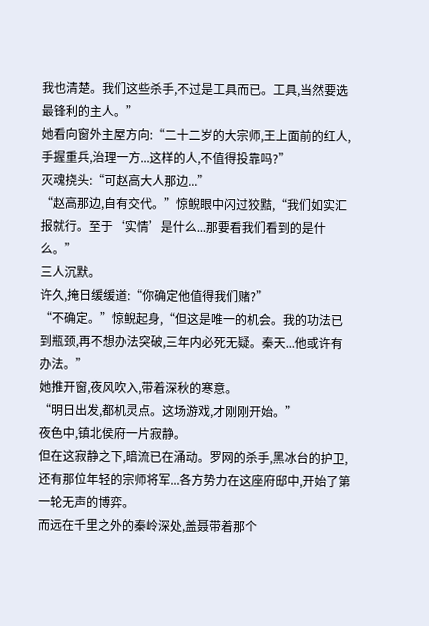我也清楚。我们这些杀手,不过是工具而已。工具,当然要选最锋利的主人。”
她看向窗外主屋方向:“二十二岁的大宗师,王上面前的红人,手握重兵,治理一方...这样的人,不值得投靠吗?”
灭魂挠头:“可赵高大人那边...”
“赵高那边,自有交代。”惊鲵眼中闪过狡黠,“我们如实汇报就行。至于‘实情’是什么...那要看我们看到的是什么。”
三人沉默。
许久,掩日缓缓道:“你确定他值得我们赌?”
“不确定。”惊鲵起身,“但这是唯一的机会。我的功法已到瓶颈,再不想办法突破,三年内必死无疑。秦天...他或许有办法。”
她推开窗,夜风吹入,带着深秋的寒意。
“明日出发,都机灵点。这场游戏,才刚刚开始。”
夜色中,镇北侯府一片寂静。
但在这寂静之下,暗流已在涌动。罗网的杀手,黑冰台的护卫,还有那位年轻的宗师将军...各方势力在这座府邸中,开始了第一轮无声的博弈。
而远在千里之外的秦岭深处,盖聂带着那个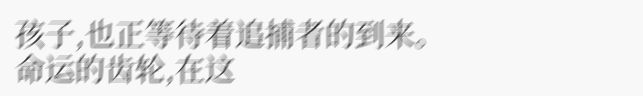孩子,也正等待着追捕者的到来。
命运的齿轮,在这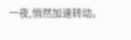一夜,悄然加速转动。